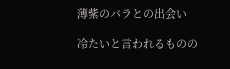薄紫のバラとの出会い

冷たいと言われるものの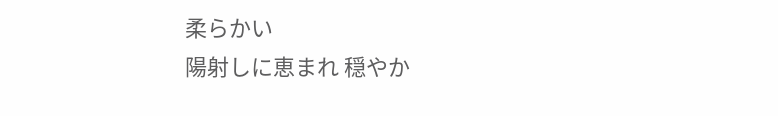柔らかい
陽射しに恵まれ 穏やか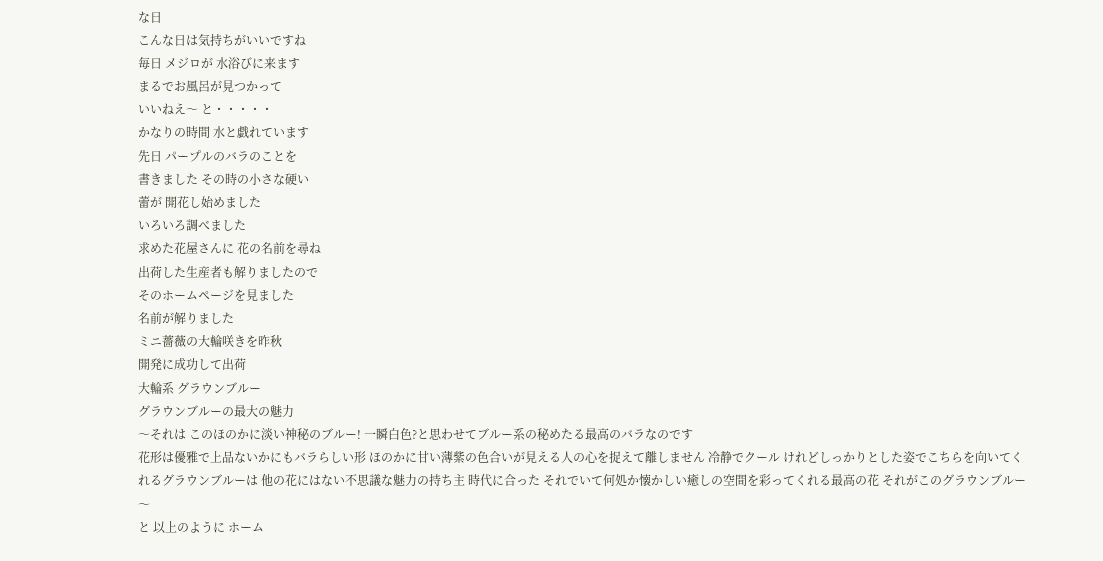な日
こんな日は気持ちがいいですね
毎日 メジロが 水浴びに来ます
まるでお風呂が見つかって
いいねえ〜 と・・・・・
かなりの時間 水と戯れています
先日 パープルのバラのことを
書きました その時の小さな硬い
蕾が 開花し始めました
いろいろ調べました
求めた花屋さんに 花の名前を尋ね
出荷した生産者も解りましたので
そのホームページを見ました
名前が解りました
ミニ薔薇の大輪咲きを昨秋
開発に成功して出荷
大輪系 グラウンブルー
グラウンブルーの最大の魅力
〜それは このほのかに淡い神秘のブルー! 一瞬白色?と思わせてブルー系の秘めたる最高のバラなのです
花形は優雅で上品ないかにもバラらしい形 ほのかに甘い薄紫の色合いが見える人の心を捉えて離しません 冷静でクール けれどしっかりとした姿でこちらを向いてくれるグラウンブルーは 他の花にはない不思議な魅力の持ち主 時代に合った それでいて何処か懐かしい癒しの空間を彩ってくれる最高の花 それがこのグラウンブルー〜
と 以上のように ホーム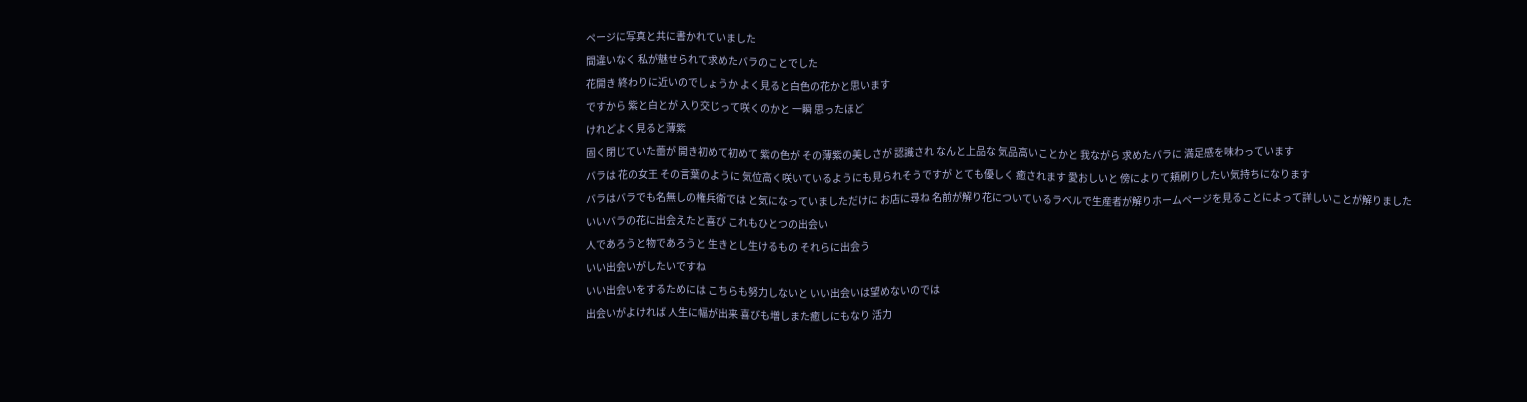ページに写真と共に書かれていました
間違いなく 私が魅せられて求めたバラのことでした
花開き 終わりに近いのでしょうか よく見ると白色の花かと思います
ですから 紫と白とが 入り交じって咲くのかと 一瞬 思ったほど
けれどよく見ると薄紫
固く閉じていた蕾が 開き初めて初めて 紫の色が その薄紫の美しさが 認識され なんと上品な 気品高いことかと 我ながら 求めたバラに 満足感を味わっています
バラは 花の女王 その言葉のように 気位高く咲いているようにも見られそうですが とても優しく 癒されます 愛おしいと 傍によりて頬刷りしたい気持ちになります
バラはバラでも名無しの権兵衛では と気になっていましただけに お店に尋ね 名前が解り花についているラベルで生産者が解りホームページを見ることによって詳しいことが解りました
いいバラの花に出会えたと喜び これもひとつの出会い
人であろうと物であろうと 生きとし生けるもの それらに出会う
いい出会いがしたいですね
いい出会いをするためには こちらも努力しないと いい出会いは望めないのでは
出会いがよければ 人生に幅が出来 喜びも増しまた癒しにもなり 活力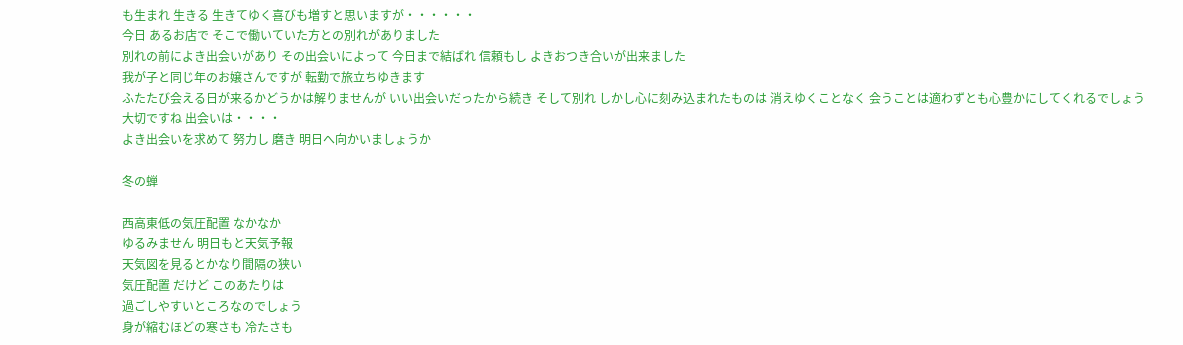も生まれ 生きる 生きてゆく喜びも増すと思いますが・・・・・・
今日 あるお店で そこで働いていた方との別れがありました
別れの前によき出会いがあり その出会いによって 今日まで結ばれ 信頼もし よきおつき合いが出来ました
我が子と同じ年のお嬢さんですが 転勤で旅立ちゆきます
ふたたび会える日が来るかどうかは解りませんが いい出会いだったから続き そして別れ しかし心に刻み込まれたものは 消えゆくことなく 会うことは適わずとも心豊かにしてくれるでしょう
大切ですね 出会いは・・・・
よき出会いを求めて 努力し 磨き 明日へ向かいましょうか

冬の蝉

西高東低の気圧配置 なかなか
ゆるみません 明日もと天気予報
天気図を見るとかなり間隔の狭い
気圧配置 だけど このあたりは
過ごしやすいところなのでしょう
身が縮むほどの寒さも 冷たさも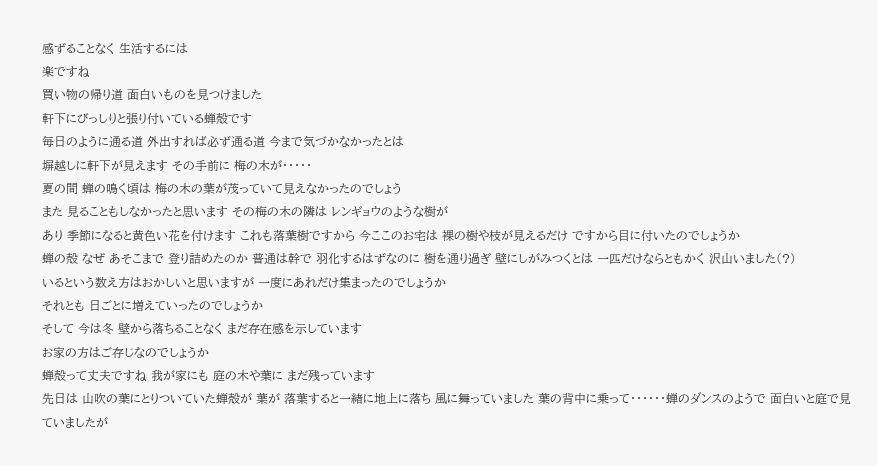感ずることなく 生活するには
楽ですね
買い物の帰り道 面白いものを見つけました
軒下にびっしりと張り付いている蝉殻です
毎日のように通る道 外出すれば必ず通る道 今まで気づかなかったとは
塀越しに軒下が見えます その手前に 梅の木が・・・・・
夏の間 蝉の鳴く頃は 梅の木の葉が茂っていて見えなかったのでしょう
また 見ることもしなかったと思います その梅の木の隣は レンギョウのような樹が
あり 季節になると黄色い花を付けます これも落葉樹ですから 今ここのお宅は 裸の樹や枝が見えるだけ ですから目に付いたのでしょうか
蝉の殻 なぜ あそこまで 登り詰めたのか 普通は幹で 羽化するはずなのに 樹を通り過ぎ 壁にしがみつくとは 一匹だけならともかく 沢山いました(?)
いるという数え方はおかしいと思いますが 一度にあれだけ集まったのでしょうか
それとも 日ごとに増えていったのでしょうか
そして 今は冬 壁から落ちることなく まだ存在感を示しています
お家の方はご存じなのでしょうか
蝉殻って丈夫ですね 我が家にも 庭の木や葉に まだ残っています
先日は 山吹の葉にとりついていた蝉殻が 葉が 落葉すると一緒に地上に落ち 風に舞っていました 葉の背中に乗って・・・・・・蝉のダンスのようで 面白いと庭で見ていましたが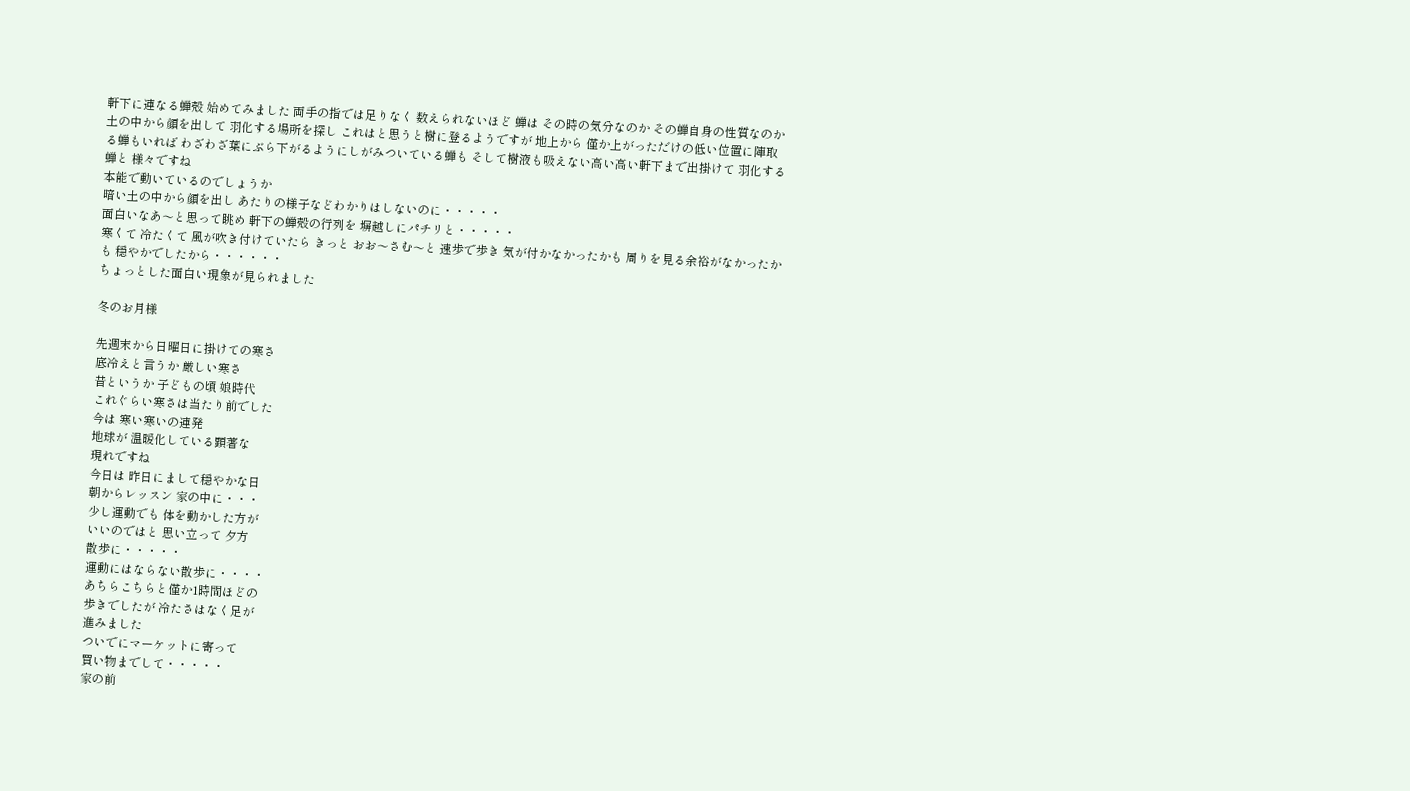軒下に連なる蝉殻 始めてみました 両手の指では足りなく 数えられないほど 蝉は その時の気分なのか その蝉自身の性質なのか 土の中から顔を出して 羽化する場所を探し これはと思うと樹に登るようですが 地上から 僅か上がっただけの低い位置に陣取る蝉もいれば わざわざ葉にぶら下がるようにしがみついている蝉も そして樹液も吸えない高い高い軒下まで出掛けて 羽化する蝉と 様々ですね
本能で動いているのでしょうか
暗い土の中から顔を出し あたりの様子などわかりはしないのに・・・・・
面白いなあ〜と思って眺め 軒下の蝉殻の行列を 塀越しにパチリと・・・・・
寒くて 冷たくて 風が吹き付けていたら きっと おお〜さむ〜と 速歩で歩き 気が付かなかったかも 周りを見る余裕がなかったかも 穏やかでしたから・・・・・・
ちょっとした面白い現象が見られました

冬のお月様

先週末から日曜日に掛けての寒さ
底冷えと言うか 厳しい寒さ
昔というか 子どもの頃 娘時代
これぐらい寒さは当たり前でした
今は 寒い寒いの連発
地球が 温暖化している顕著な
現れですね
今日は 昨日にまして穏やかな日
朝からレッスン 家の中に・・・
少し運動でも 体を動かした方が
いいのではと 思い立って 夕方
散歩に・・・・・
運動にはならない散歩に・・・・
あちらこちらと僅か1時間ほどの
歩きでしたが 冷たさはなく足が
進みました
ついでにマーケットに寄って
買い物までして・・・・・
家の前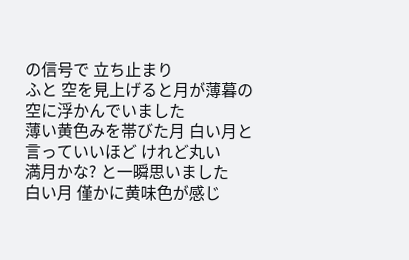の信号で 立ち止まり
ふと 空を見上げると月が薄暮の
空に浮かんでいました
薄い黄色みを帯びた月 白い月と言っていいほど けれど丸い
満月かな? と一瞬思いました
白い月 僅かに黄味色が感じ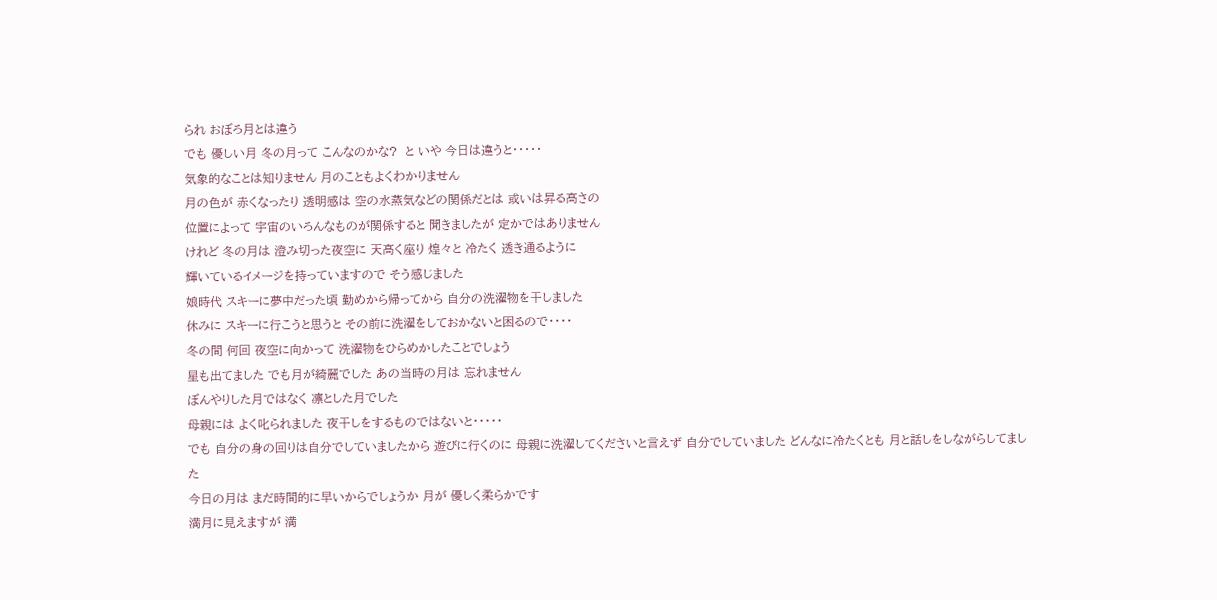られ おぼろ月とは違う
でも 優しい月 冬の月って こんなのかな?  と いや 今日は違うと・・・・・
気象的なことは知りません 月のこともよくわかりません
月の色が 赤くなったり 透明感は 空の水蒸気などの関係だとは 或いは昇る高さの
位置によって 宇宙のいろんなものが関係すると 聞きましたが 定かではありません
けれど 冬の月は 澄み切った夜空に 天高く座り 煌々と 冷たく 透き通るように
輝いているイメージを持っていますので そう感じました
娘時代 スキーに夢中だった頃 勤めから帰ってから 自分の洗濯物を干しました
休みに スキーに行こうと思うと その前に洗濯をしておかないと困るので・・・・
冬の間 何回 夜空に向かって 洗濯物をひらめかしたことでしょう
星も出てました でも月が綺麗でした あの当時の月は 忘れません
ぼんやりした月ではなく 凛とした月でした
母親には よく叱られました 夜干しをするものではないと・・・・・
でも 自分の身の回りは自分でしていましたから 遊びに行くのに 母親に洗濯してくださいと言えず 自分でしていました どんなに冷たくとも 月と話しをしながらしてました
今日の月は まだ時間的に早いからでしょうか 月が 優しく柔らかです
満月に見えますが 満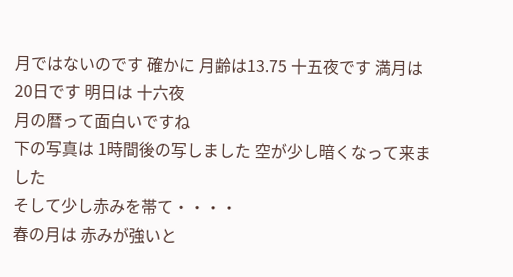月ではないのです 確かに 月齢は13.75 十五夜です 満月は20日です 明日は 十六夜
月の暦って面白いですね
下の写真は 1時間後の写しました 空が少し暗くなって来ました
そして少し赤みを帯て・・・・
春の月は 赤みが強いと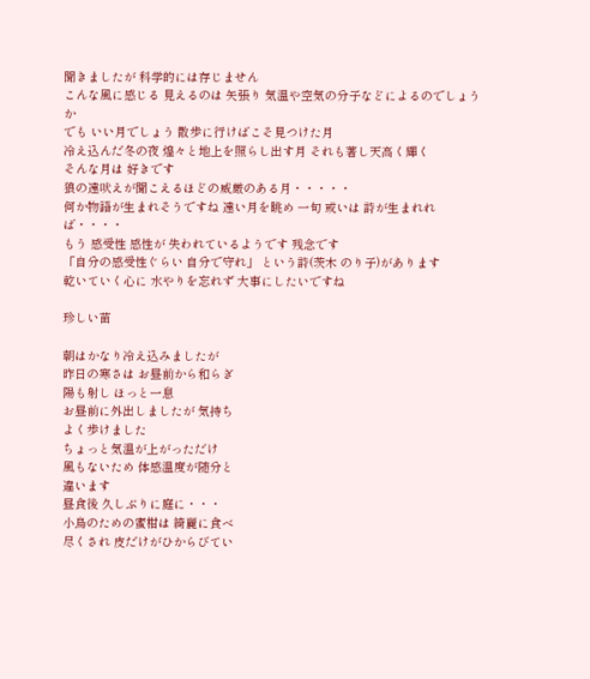聞きましたが 科学的には存じません
こんな風に感じる 見えるのは 矢張り 気温や空気の分子などによるのでしょうか
でも いい月でしょう 散歩に行けばこそ見つけた月
冷え込んだ冬の夜 煌々と地上を照らし出す月 それも著し天高く輝く
そんな月は 好きです
狼の遠吠えが聞こえるほどの威厳のある月・・・・・
何か物語が生まれそうですね 遠い月を眺め 一句 或いは 詩が生まれれば・・・・
もう 感受性 感性が 失われているようです 残念です
「自分の感受性ぐらい 自分で守れ」 という詩(茨木 のり子)があります
乾いていく心に 水やりを忘れず 大事にしたいですね

珍しい苗

朝はかなり冷え込みましたが
昨日の寒さは お昼前から和らぎ
陽も射し ほっと一息
お昼前に外出しましたが 気持ち
よく歩けました
ちょっと気温が上がっただけ
風もないため 体感温度が随分と
違います
昼食後 久しぶりに庭に・・・
小鳥のための蜜柑は 綺麗に食べ
尽くされ 皮だけがひからびてい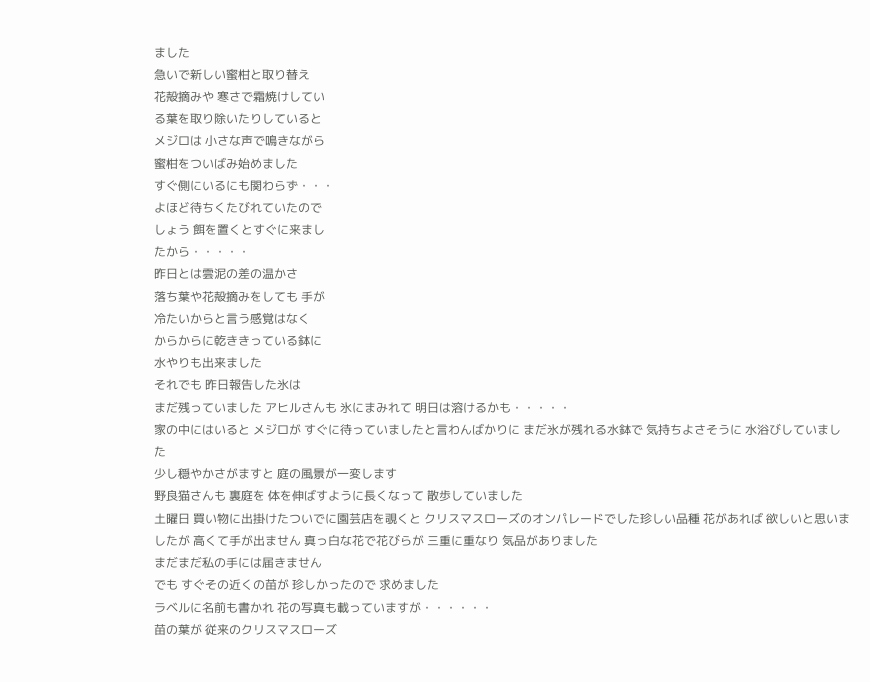ました
急いで新しい蜜柑と取り替え
花殻摘みや 寒さで霜焼けしてい
る葉を取り除いたりしていると
メジロは 小さな声で鳴きながら
蜜柑をついばみ始めました
すぐ側にいるにも関わらず・・・
よほど待ちくたびれていたので
しょう 餌を置くとすぐに来まし
たから・・・・・
昨日とは雲泥の差の温かさ
落ち葉や花殻摘みをしても 手が
冷たいからと言う感覚はなく
からからに乾ききっている鉢に
水やりも出来ました
それでも 昨日報告した氷は
まだ残っていました アヒルさんも 氷にまみれて 明日は溶けるかも・・・・・
家の中にはいると メジロが すぐに待っていましたと言わんばかりに まだ氷が残れる水鉢で 気持ちよさそうに 水浴びしていました
少し穏やかさがますと 庭の風景が一変します
野良猫さんも 裏庭を 体を伸ばすように長くなって 散歩していました
土曜日 買い物に出掛けたついでに園芸店を覗くと クリスマスローズのオンパレードでした珍しい品種 花があれば 欲しいと思いましたが 高くて手が出ません 真っ白な花で花びらが 三重に重なり 気品がありました
まだまだ私の手には届きません
でも すぐその近くの苗が 珍しかったので 求めました
ラベルに名前も書かれ 花の写真も載っていますが・・・・・・
苗の葉が 従来のクリスマスローズ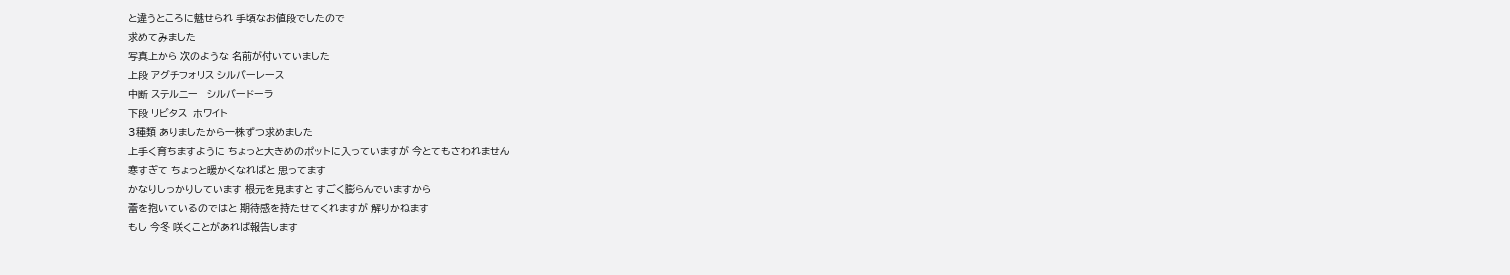と違うところに魅せられ 手頃なお値段でしたので
求めてみました
写真上から 次のような 名前が付いていました
上段 アグチフォリス シルバーレース
中断 ステルニー   シルバードーラ
下段 リビタス  ホワイト
3種類 ありましたから一株ずつ求めました
上手く育ちますように ちょっと大きめのポットに入っていますが 今とてもさわれません
寒すぎて ちょっと暖かくなればと 思ってます
かなりしっかりしています 根元を見ますと すごく膨らんでいますから
蕾を抱いているのではと 期待感を持たせてくれますが 解りかねます
もし 今冬 咲くことがあれば報告します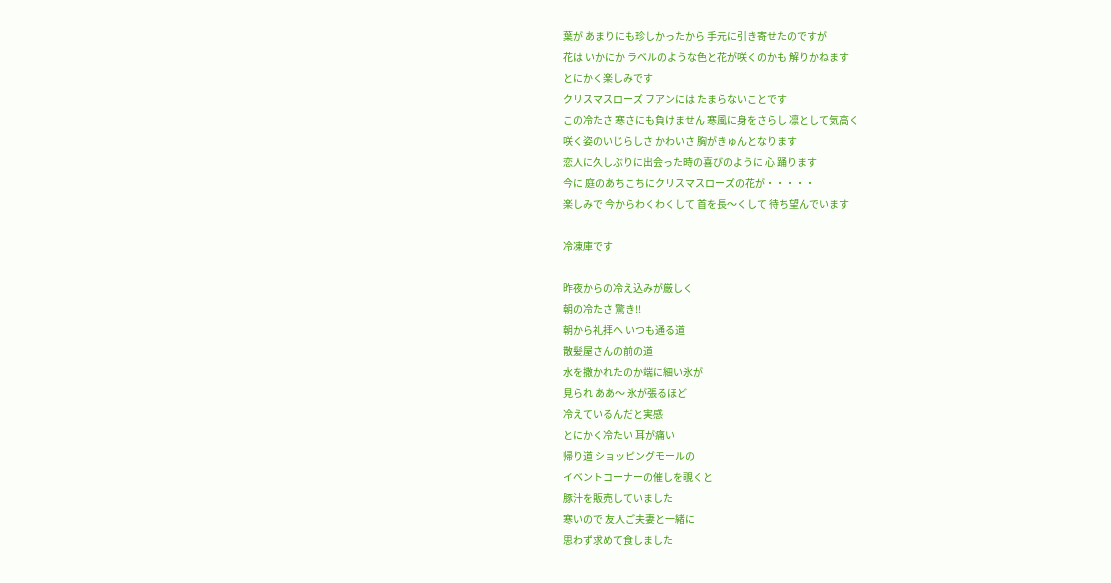葉が あまりにも珍しかったから 手元に引き寄せたのですが
花は いかにか ラベルのような色と花が咲くのかも 解りかねます
とにかく楽しみです
クリスマスローズ フアンには たまらないことです
この冷たさ 寒さにも負けません 寒風に身をさらし 凛として気高く
咲く姿のいじらしさ かわいさ 胸がきゅんとなります
恋人に久しぶりに出会った時の喜びのように 心 踊ります
今に 庭のあちこちにクリスマスローズの花が・・・・・
楽しみで 今からわくわくして 首を長〜くして 待ち望んでいます

冷凍庫です

昨夜からの冷え込みが厳しく
朝の冷たさ 驚き!!
朝から礼拝へ いつも通る道
散髪屋さんの前の道
水を撒かれたのか端に細い氷が
見られ ああ〜 氷が張るほど
冷えているんだと実感
とにかく冷たい 耳が痛い
帰り道 ショッピングモールの
イベントコーナーの催しを覗くと
豚汁を販売していました
寒いので 友人ご夫妻と一緒に
思わず求めて食しました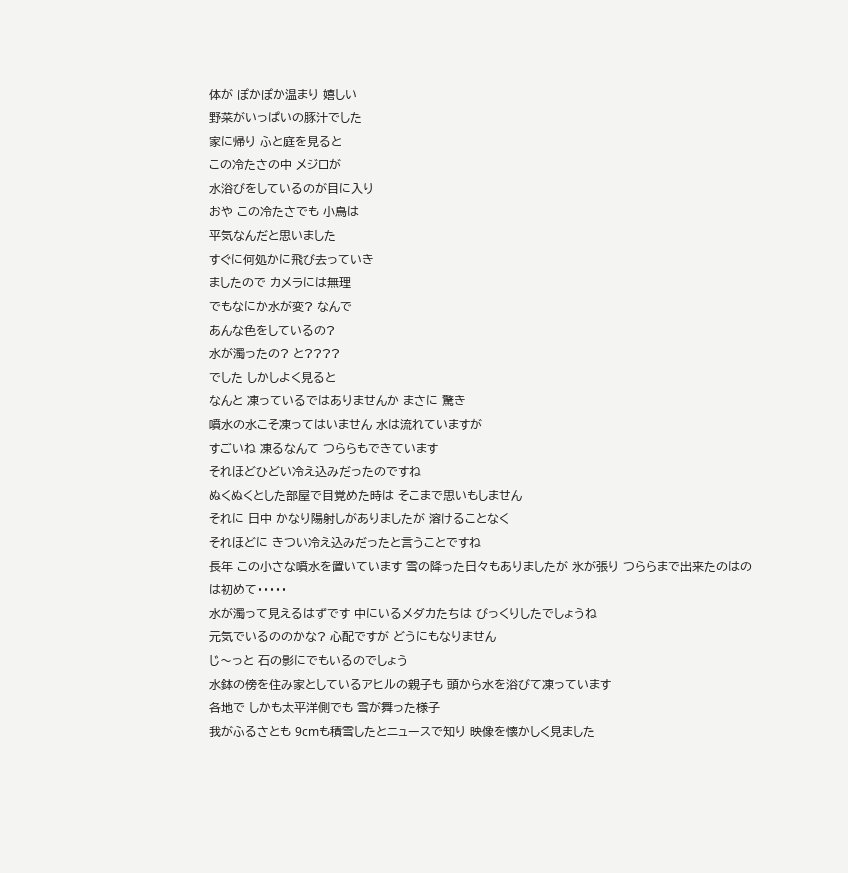体が ぽかぽか温まり 嬉しい
野菜がいっぱいの豚汁でした
家に帰り ふと庭を見ると
この冷たさの中 メジロが
水浴びをしているのが目に入り
おや この冷たさでも 小鳥は
平気なんだと思いました
すぐに何処かに飛び去っていき
ましたので カメラには無理
でもなにか水が変? なんで
あんな色をしているの?
水が濁ったの? と????
でした しかしよく見ると
なんと 凍っているではありませんか まさに 驚き
噴水の水こそ凍ってはいません 水は流れていますが
すごいね 凍るなんて つららもできています
それほどひどい冷え込みだったのですね
ぬくぬくとした部屋で目覚めた時は そこまで思いもしません
それに 日中 かなり陽射しがありましたが 溶けることなく
それほどに きつい冷え込みだったと言うことですね
長年 この小さな噴水を置いています 雪の降った日々もありましたが 氷が張り つららまで出来たのはのは初めて・・・・・
水が濁って見えるはずです 中にいるメダカたちは びっくりしたでしょうね
元気でいるののかな? 心配ですが どうにもなりません
じ〜っと 石の影にでもいるのでしょう
水鉢の傍を住み家としているアヒルの親子も 頭から水を浴びて凍っています
各地で しかも太平洋側でも 雪が舞った様子
我がふるさとも 9cmも積雪したとニュースで知り 映像を懐かしく見ました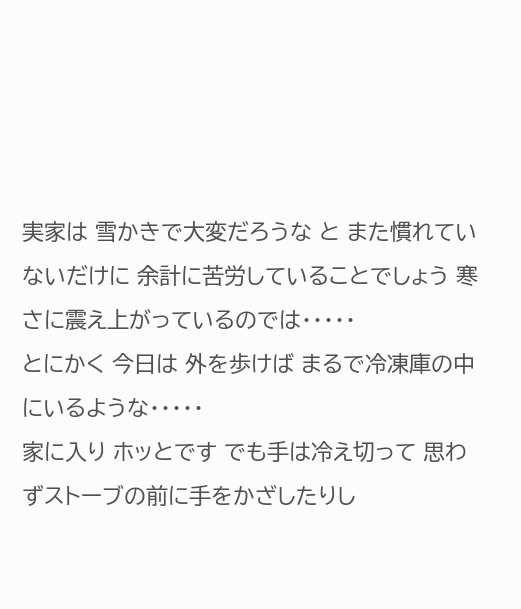実家は 雪かきで大変だろうな と また慣れていないだけに 余計に苦労していることでしょう 寒さに震え上がっているのでは・・・・・
とにかく 今日は 外を歩けば まるで冷凍庫の中にいるような・・・・・
家に入り ホッとです でも手は冷え切って 思わずストーブの前に手をかざしたりし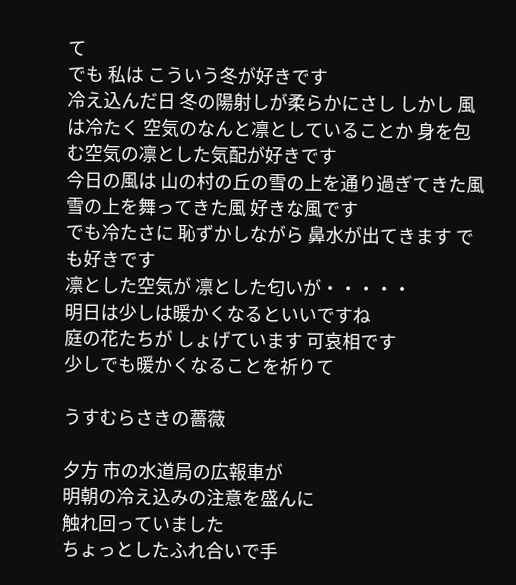て
でも 私は こういう冬が好きです
冷え込んだ日 冬の陽射しが柔らかにさし しかし 風は冷たく 空気のなんと凛としていることか 身を包む空気の凛とした気配が好きです
今日の風は 山の村の丘の雪の上を通り過ぎてきた風
雪の上を舞ってきた風 好きな風です
でも冷たさに 恥ずかしながら 鼻水が出てきます でも好きです
凛とした空気が 凛とした匂いが・・・・・
明日は少しは暖かくなるといいですね
庭の花たちが しょげています 可哀相です
少しでも暖かくなることを祈りて

うすむらさきの薔薇

夕方 市の水道局の広報車が
明朝の冷え込みの注意を盛んに
触れ回っていました
ちょっとしたふれ合いで手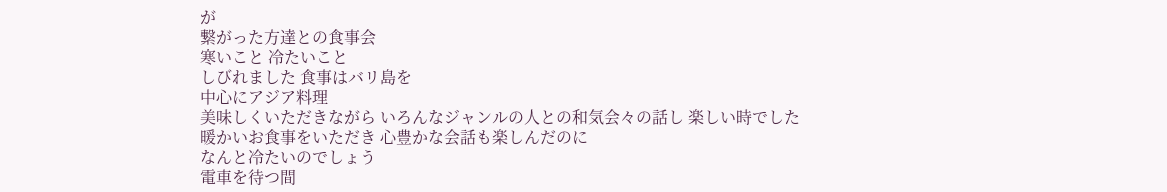が
繋がった方達との食事会
寒いこと 冷たいこと
しびれました 食事はバリ島を
中心にアジア料理
美味しくいただきながら いろんなジャンルの人との和気会々の話し 楽しい時でした
暖かいお食事をいただき 心豊かな会話も楽しんだのに
なんと冷たいのでしょう
電車を待つ間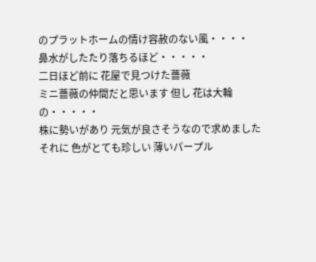のプラットホームの情け容赦のない風・・・・
鼻水がしたたり落ちるほど・・・・・
二日ほど前に 花屋で見つけた薔薇
ミニ薔薇の仲間だと思います 但し 花は大輪の・・・・・
株に勢いがあり 元気が良さそうなので求めました
それに 色がとても珍しい 薄いパープル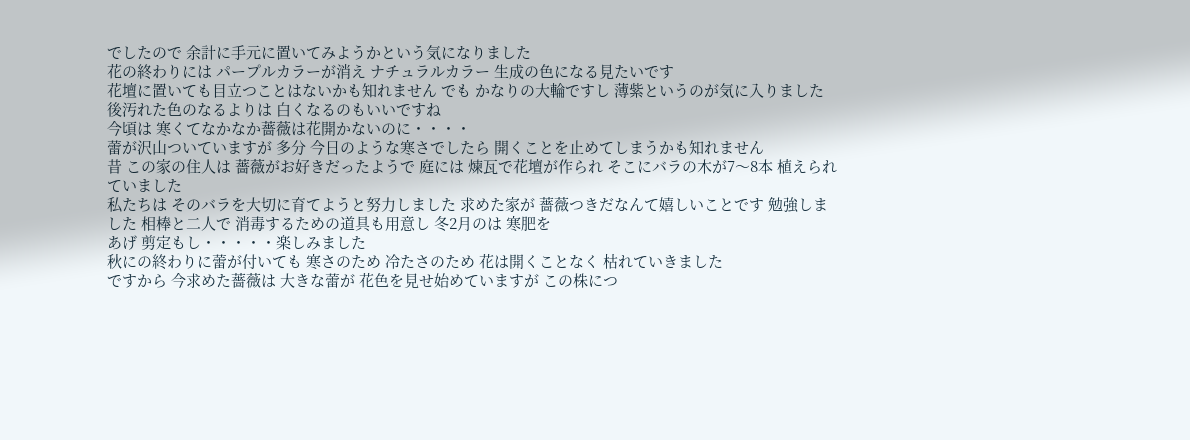でしたので 余計に手元に置いてみようかという気になりました
花の終わりには パープルカラーが消え ナチュラルカラー 生成の色になる見たいです
花壇に置いても目立つことはないかも知れません でも かなりの大輪ですし 薄紫というのが気に入りました
後汚れた色のなるよりは 白くなるのもいいですね
今頃は 寒くてなかなか薔薇は花開かないのに・・・・
蕾が沢山ついていますが 多分 今日のような寒さでしたら 開くことを止めてしまうかも知れません
昔 この家の住人は 薔薇がお好きだったようで 庭には 煉瓦で花壇が作られ そこにバラの木が7〜8本 植えられていました
私たちは そのバラを大切に育てようと努力しました 求めた家が 薔薇つきだなんて嬉しいことです 勉強しました 相棒と二人で 消毒するための道具も用意し 冬2月のは 寒肥を
あげ 剪定もし・・・・・楽しみました
秋にの終わりに蕾が付いても 寒さのため 冷たさのため 花は開くことなく 枯れていきました
ですから 今求めた薔薇は 大きな蕾が 花色を見せ始めていますが この株につ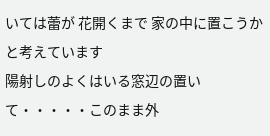いては蕾が 花開くまで 家の中に置こうかと考えています
陽射しのよくはいる窓辺の置いて・・・・・このまま外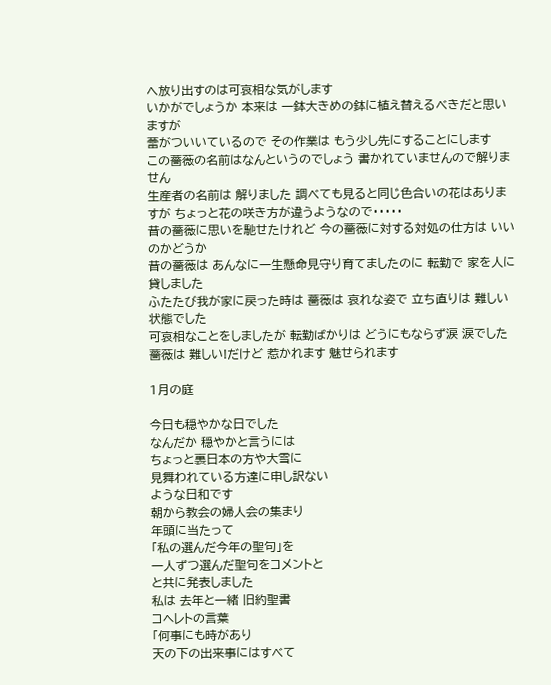へ放り出すのは可哀相な気がします
いかがでしょうか 本来は 一鉢大きめの鉢に植え替えるべきだと思いますが
蕾がついいているので その作業は もう少し先にすることにします
この薔薇の名前はなんというのでしょう 書かれていませんので解りません
生産者の名前は 解りました 調べても見ると同じ色合いの花はありますが ちょっと花の咲き方が違うようなので・・・・・
昔の薔薇に思いを馳せたけれど 今の薔薇に対する対処の仕方は いいのかどうか
昔の薔薇は あんなに一生懸命見守り育てましたのに 転勤で 家を人に貸しました
ふたたび我が家に戻った時は 薔薇は 哀れな姿で 立ち直りは 難しい状態でした
可哀相なことをしましたが 転勤ばかりは どうにもならず涙 涙でした
薔薇は 難しい!だけど 惹かれます 魅せられます

1月の庭

今日も穏やかな日でした
なんだか 穏やかと言うには
ちょっと裏日本の方や大雪に
見舞われている方達に申し訳ない
ような日和です
朝から教会の婦人会の集まり
年頭に当たって
「私の選んだ今年の聖句」を
一人ずつ選んだ聖句をコメントと
と共に発表しました
私は 去年と一緒 旧約聖書
コヘレトの言葉
「何事にも時があり
天の下の出来事にはすべて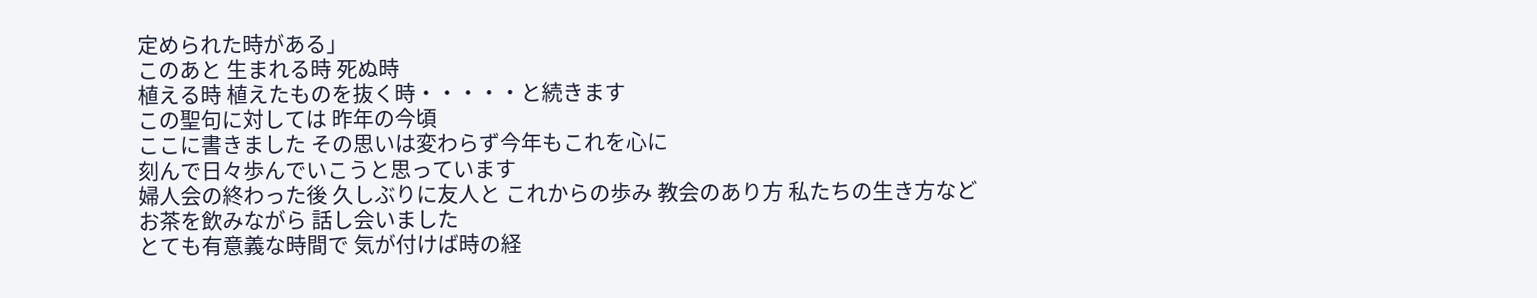定められた時がある」
このあと 生まれる時 死ぬ時
植える時 植えたものを抜く時・・・・・と続きます
この聖句に対しては 昨年の今頃
ここに書きました その思いは変わらず今年もこれを心に
刻んで日々歩んでいこうと思っています
婦人会の終わった後 久しぶりに友人と これからの歩み 教会のあり方 私たちの生き方など お茶を飲みながら 話し会いました
とても有意義な時間で 気が付けば時の経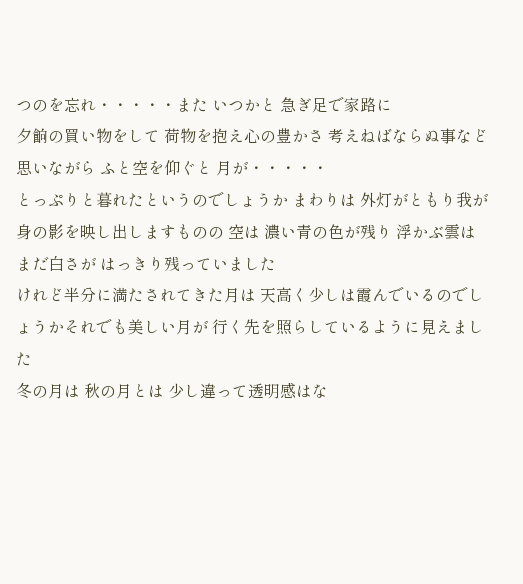つのを忘れ・・・・・また いつかと 急ぎ足で家路に
夕餉の買い物をして 荷物を抱え心の豊かさ 考えねばならぬ事など 思いながら ふと空を仰ぐと 月が・・・・・
とっぷりと暮れたというのでしょうか まわりは 外灯がともり我が身の影を映し出しますものの 空は 濃い青の色が残り 浮かぶ雲は
まだ白さが はっきり残っていました
けれど半分に満たされてきた月は 天高く少しは霞んでいるのでしょうかそれでも美しい月が 行く先を照らしているように見えました
冬の月は 秋の月とは 少し違って透明感はな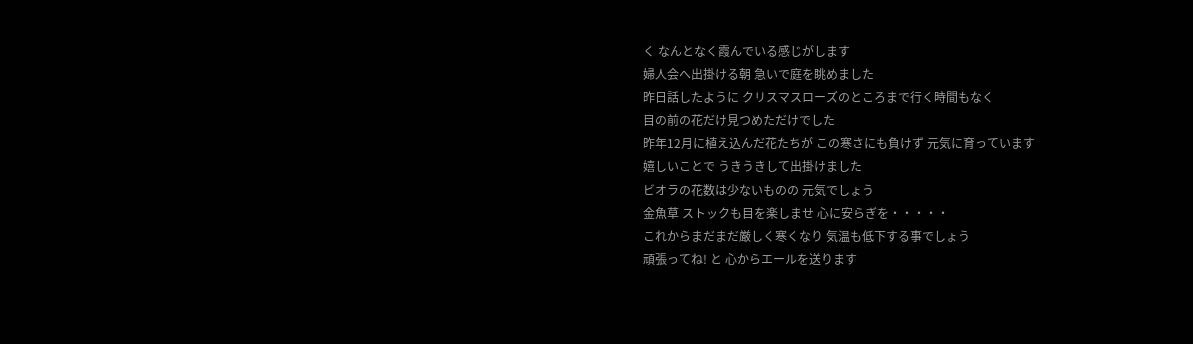く なんとなく霞んでいる感じがします
婦人会へ出掛ける朝 急いで庭を眺めました
昨日話したように クリスマスローズのところまで行く時間もなく
目の前の花だけ見つめただけでした
昨年12月に植え込んだ花たちが この寒さにも負けず 元気に育っています
嬉しいことで うきうきして出掛けました
ビオラの花数は少ないものの 元気でしょう
金魚草 ストックも目を楽しませ 心に安らぎを・・・・・
これからまだまだ厳しく寒くなり 気温も低下する事でしょう
頑張ってね! と 心からエールを送ります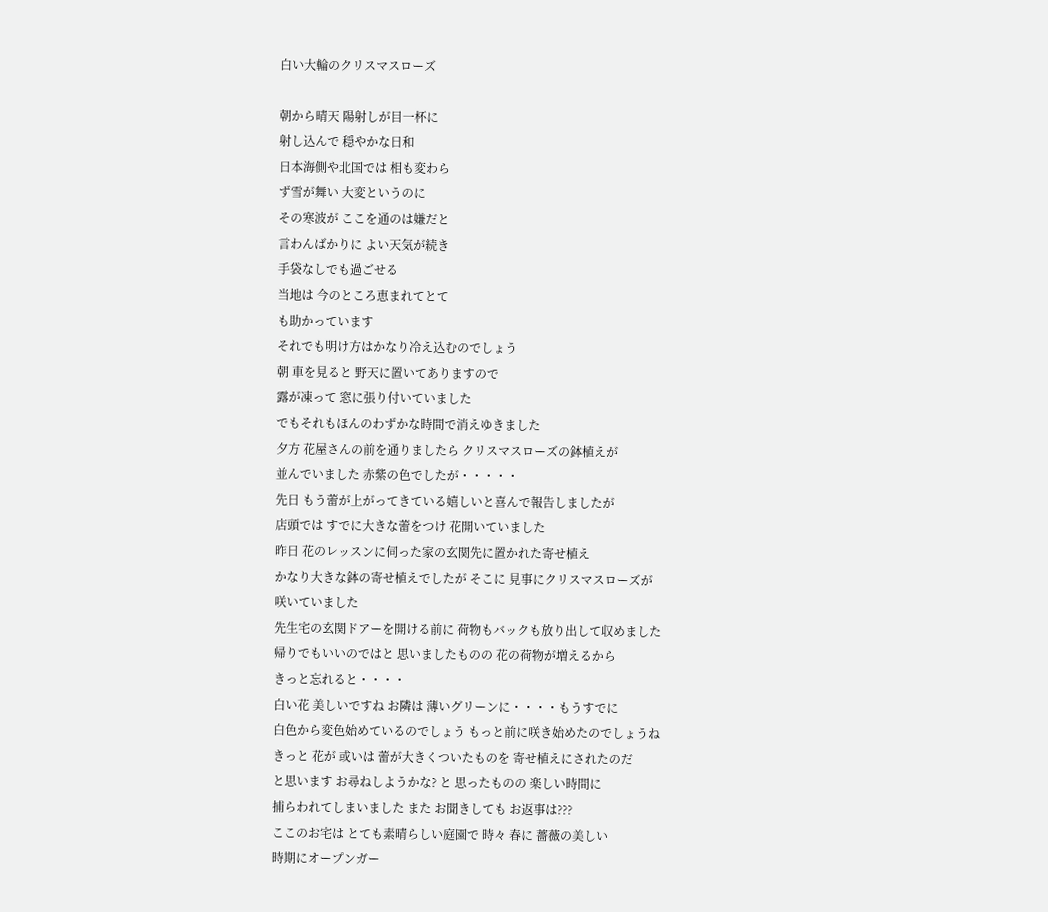白い大輪のクリスマスローズ

朝から晴天 陽射しが目一杯に
射し込んで 穏やかな日和
日本海側や北国では 相も変わら
ず雪が舞い 大変というのに
その寒波が ここを通のは嫌だと
言わんばかりに よい天気が続き
手袋なしでも過ごせる
当地は 今のところ恵まれてとて
も助かっています
それでも明け方はかなり冷え込むのでしょう
朝 車を見ると 野天に置いてありますので
露が凍って 窓に張り付いていました
でもそれもほんのわずかな時間で消えゆきました
夕方 花屋さんの前を通りましたら クリスマスローズの鉢植えが
並んでいました 赤紫の色でしたが・・・・・
先日 もう蕾が上がってきている嬉しいと喜んで報告しましたが
店頭では すでに大きな蕾をつけ 花開いていました
昨日 花のレッスンに伺った家の玄関先に置かれた寄せ植え
かなり大きな鉢の寄せ植えでしたが そこに 見事にクリスマスローズが
咲いていました
先生宅の玄関ドアーを開ける前に 荷物もバックも放り出して収めました
帰りでもいいのではと 思いましたものの 花の荷物が増えるから
きっと忘れると・・・・
白い花 美しいですね お隣は 薄いグリーンに・・・・もうすでに
白色から変色始めているのでしょう もっと前に咲き始めたのでしょうね
きっと 花が 或いは 蕾が大きくついたものを 寄せ植えにされたのだ
と思います お尋ねしようかな? と 思ったものの 楽しい時間に
捕らわれてしまいました また お聞きしても お返事は???
ここのお宅は とても素晴らしい庭園で 時々 春に 薔薇の美しい
時期にオープンガー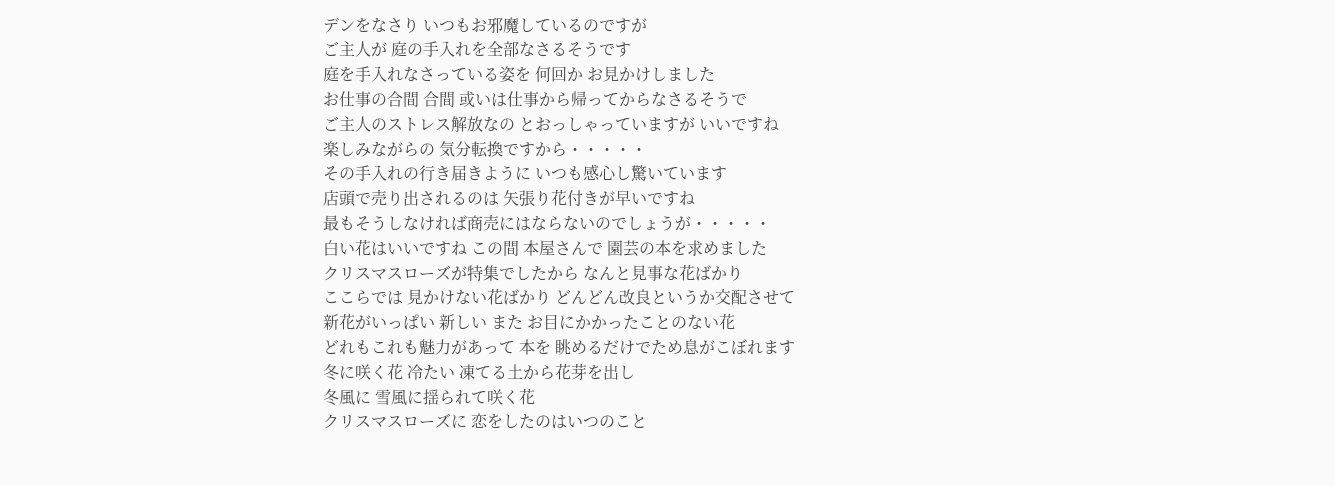デンをなさり いつもお邪魔しているのですが
ご主人が 庭の手入れを全部なさるそうです
庭を手入れなさっている姿を 何回か お見かけしました
お仕事の合間 合間 或いは仕事から帰ってからなさるそうで
ご主人のストレス解放なの とおっしゃっていますが いいですね
楽しみながらの 気分転換ですから・・・・・
その手入れの行き届きように いつも感心し驚いています
店頭で売り出されるのは 矢張り花付きが早いですね
最もそうしなければ商売にはならないのでしょうが・・・・・
白い花はいいですね この間 本屋さんで 園芸の本を求めました
クリスマスローズが特集でしたから なんと見事な花ばかり
ここらでは 見かけない花ばかり どんどん改良というか交配させて
新花がいっぱい 新しい また お目にかかったことのない花
どれもこれも魅力があって 本を 眺めるだけでため息がこぼれます
冬に咲く花 冷たい 凍てる土から花芽を出し
冬風に 雪風に揺られて咲く花
クリスマスローズに 恋をしたのはいつのこと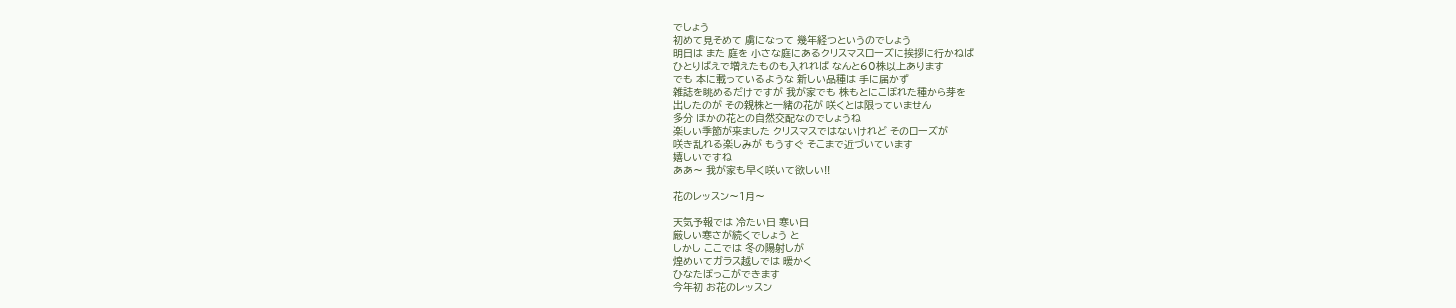でしょう
初めて見そめて 虜になって 幾年経つというのでしょう
明日は また 庭を 小さな庭にあるクリスマスローズに挨拶に行かねば
ひとりばえで増えたものも入れれば なんと60株以上あります
でも 本に載っているような 新しい品種は 手に届かず
雑誌を眺めるだけですが 我が家でも 株もとにこぼれた種から芽を
出したのが その親株と一緒の花が 咲くとは限っていません
多分 ほかの花との自然交配なのでしょうね
楽しい季節が来ました クリスマスではないけれど そのローズが
咲き乱れる楽しみが もうすぐ そこまで近づいています
嬉しいですね
ああ〜 我が家も早く咲いて欲しい!!

花のレッスン〜1月〜

天気予報では 冷たい日 寒い日
厳しい寒さが続くでしょう と
しかし ここでは 冬の陽射しが
煌めいてガラス越しでは 暖かく
ひなたぼっこができます
今年初 お花のレッスン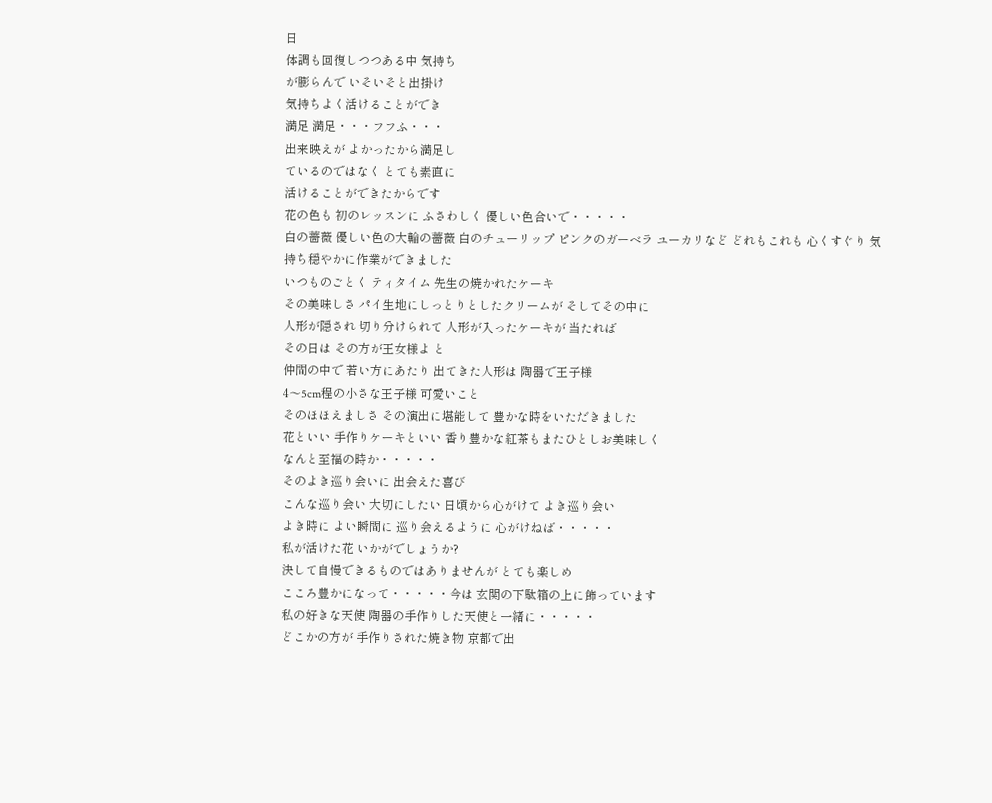日
体調も回復しつつある中 気持ち
が膨らんで いそいそと出掛け
気持ちよく活けることができ
満足 満足・・・フフふ・・・
出来映えが よかったから満足し
ているのではなく とても素直に
活けることができたからです
花の色も 初のレッスンに ふさわしく 優しい色合いで・・・・・
白の薔薇 優しい色の大輪の薔薇 白のチューリップ ピンクのガーベラ ユーカリなど どれもこれも 心くすぐり 気持ち穏やかに作業ができました
いつものごとく ティタイム 先生の焼かれたケーキ
その美味しさ パイ生地にしっとりとしたクリームが そしてその中に
人形が隠され 切り分けられて 人形が入ったケーキが 当たれば
その日は その方が王女様よ と
仲間の中で 若い方にあたり 出てきた人形は 陶器で王子様
4〜5cm程の小さな王子様 可愛いこと
そのほほえましさ その演出に堪能して 豊かな時をいただきました
花といい 手作りケーキといい 香り豊かな紅茶もまたひとしお美味しく
なんと至福の時か・・・・・
そのよき巡り会いに 出会えた喜び
こんな巡り会い 大切にしたい 日頃から心がけて よき巡り会い
よき時に よい瞬間に 巡り会えるように 心がけねば・・・・・
私が活けた花 いかがでしょうか?
決して自慢できるものではありませんが とても楽しめ
こころ豊かになって・・・・・今は 玄関の下駄箱の上に飾っています
私の好きな天使 陶器の手作りした天使と一緒に・・・・・
どこかの方が 手作りされた焼き物 京都で出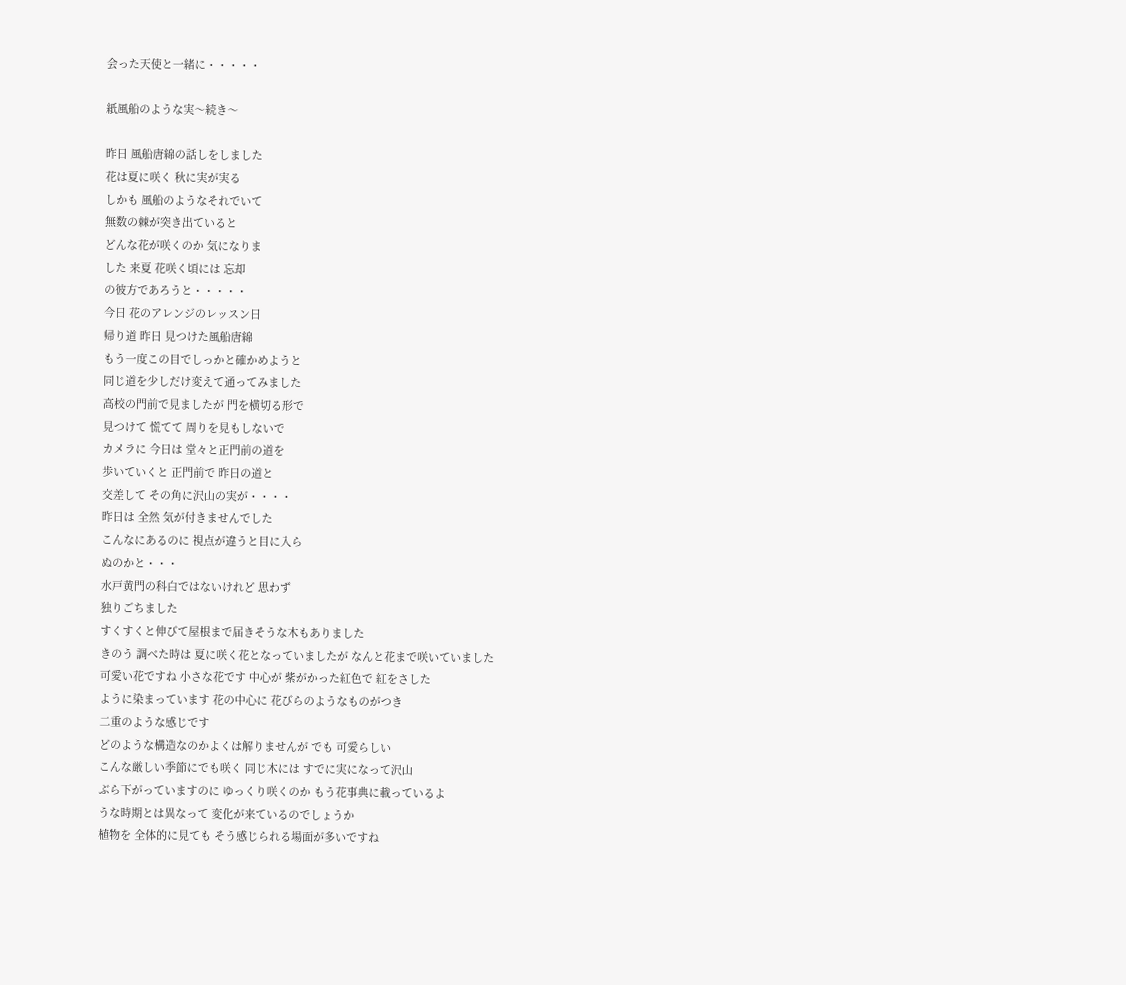会った天使と一緒に・・・・・

紙風船のような実〜続き〜

昨日 風船唐綿の話しをしました
花は夏に咲く 秋に実が実る
しかも 風船のようなそれでいて
無数の棘が突き出ていると
どんな花が咲くのか 気になりま
した 来夏 花咲く頃には 忘却
の彼方であろうと・・・・・
今日 花のアレンジのレッスン日
帰り道 昨日 見つけた風船唐綿
もう一度この目でしっかと確かめようと
同じ道を少しだけ変えて通ってみました
高校の門前で見ましたが 門を横切る形で
見つけて 慌てて 周りを見もしないで
カメラに 今日は 堂々と正門前の道を
歩いていくと 正門前で 昨日の道と
交差して その角に沢山の実が・・・・
昨日は 全然 気が付きませんでした
こんなにあるのに 視点が違うと目に入ら
ぬのかと・・・
水戸黄門の科白ではないけれど 思わず
独りごちました
すくすくと伸びて屋根まで届きそうな木もありました
きのう 調べた時は 夏に咲く花となっていましたが なんと花まで咲いていました
可愛い花ですね 小さな花です 中心が 紫がかった紅色で 紅をさした
ように染まっています 花の中心に 花びらのようなものがつき
二重のような感じです
どのような構造なのかよくは解りませんが でも 可愛らしい
こんな厳しい季節にでも咲く 同じ木には すでに実になって沢山
ぶら下がっていますのに ゆっくり咲くのか もう花事典に載っているよ
うな時期とは異なって 変化が来ているのでしょうか
植物を 全体的に見ても そう感じられる場面が多いですね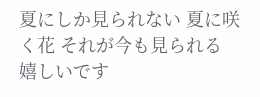夏にしか見られない 夏に咲く花 それが今も見られる
嬉しいです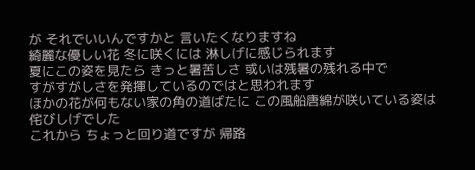が それでいいんですかと 言いたくなりますね
綺麗な優しい花 冬に咲くには 淋しげに感じられます
夏にこの姿を見たら きっと暑苦しさ 或いは残暑の残れる中で
すがすがしさを発揮しているのではと思われます
ほかの花が何もない家の角の道ばたに この風船唐綿が咲いている姿は
侘びしげでした
これから ちょっと回り道ですが 帰路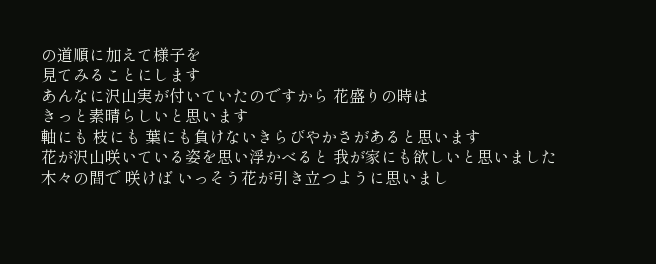の道順に加えて様子を
見てみることにします
あんなに沢山実が付いていたのですから 花盛りの時は
きっと素晴らしいと思います
軸にも 枝にも 葉にも負けないきらびやかさがあると思います
花が沢山咲いている姿を思い浮かべると 我が家にも欲しいと思いました
木々の間で 咲けば いっそう花が引き立つように思いまし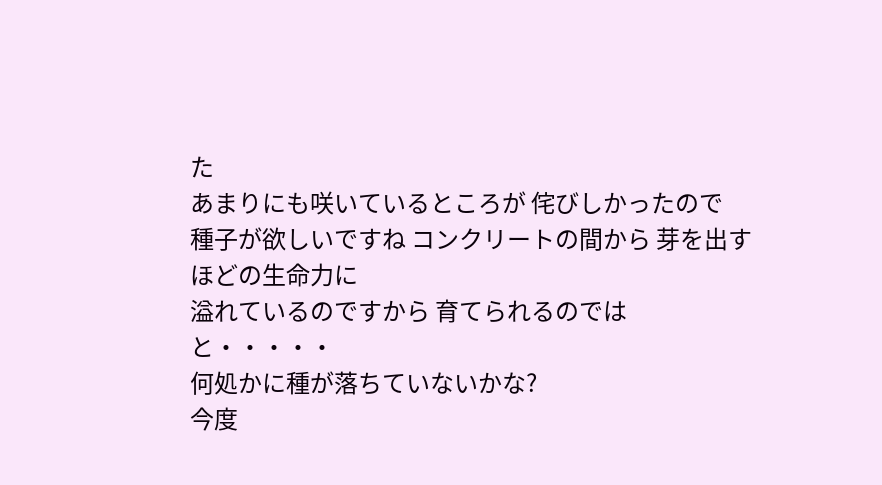た
あまりにも咲いているところが 侘びしかったので
種子が欲しいですね コンクリートの間から 芽を出すほどの生命力に
溢れているのですから 育てられるのではと・・・・・
何処かに種が落ちていないかな?
今度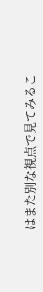はまた別な視点で見てみるこ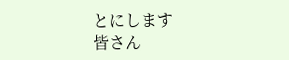とにします
皆さん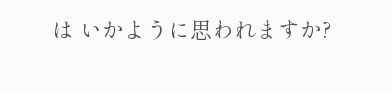は いかように思われますか?